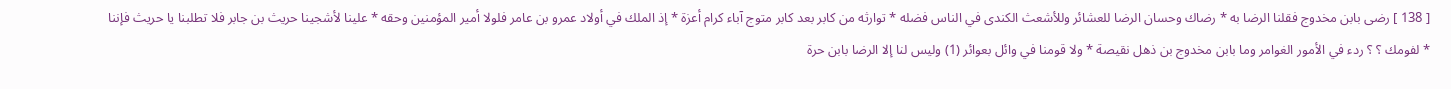[ 138 ] رضى بابن مخدوج فقلنا الرضا به * رضاك وحسان الرضا للعشائر وللأشعث الكندى في الناس فضله * توارثه من كابر بعد كابر متوج آباء كرام أعزة * إذ الملك في أولاد عمرو بن عامر فلولا أمير المؤمنين وحقه * علينا لأشجينا حريث بن جابر فلا تطلبنا يا حريث فإننا * لفومك ؟ ؟ ردء في الأمور الغوامر وما بابن مخدوج بن ذهل نقيصة * ولا قومنا في وائل بعوائر (1) وليس لنا إلا الرضا بابن حرة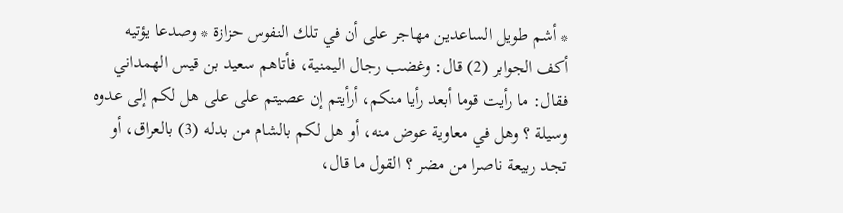* أشم طويل الساعدين مهاجر على أن في تلك النفوس حزازة * وصدعا يؤتيه أكف الجوابر (2) قال: وغضب رجال اليمنية، فأتاهم سعيد بن قيس الهمداني فقال: ما رأيت قوما أبعد رأيا منكم، أرأيتم إن عصيتم على على هل لكم إلى عدوه وسيلة ؟ وهل في معاوية عوض منه، أو هل لكم بالشام من بدله (3) بالعراق، أو تجد ربيعة ناصرا من مضر ؟ القول ما قال،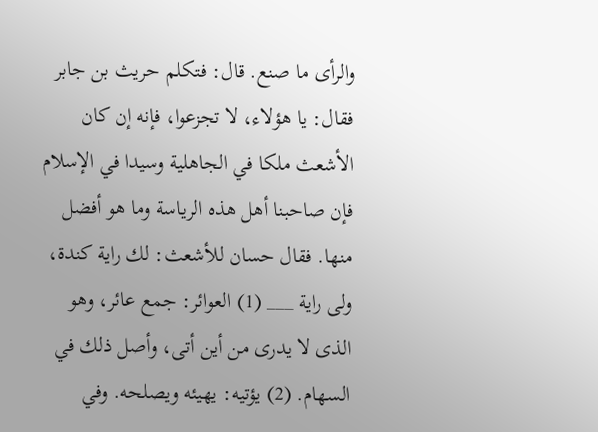والرأى ما صنع. قال: فتكلم حريث بن جابر فقال: يا هؤلاء، لا تجزعوا، فإنه إن كان الأشعث ملكا في الجاهلية وسيدا في الإسلام فإن صاحبنا أهل هذه الرياسة وما هو أفضل منها. فقال حسان للأشعث: لك راية كندة، ولى راية ___ (1) العوائر: جمع عائر، وهو الذى لا يدرى من أين أتى، وأصل ذلك في السهام. (2) يؤتيه: يهيئه ويصلحه. وفي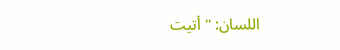اللسان: " أتيت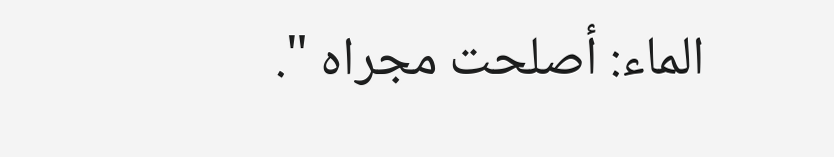الماء: أصلحت مجراه ".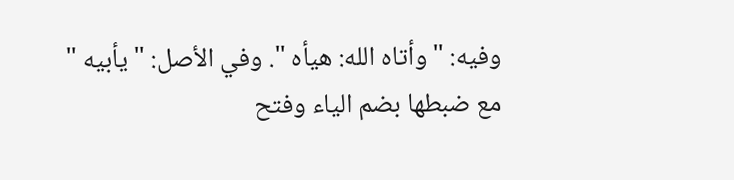وفيه: " وأتاه الله: هيأه ". وفي الأصل: " يأبيه " مع ضبطها بضم الياء وفتح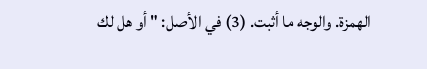الهمزة. والوجه ما أثبت. (3) في الأصل: " أو هل لك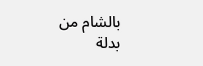بالشام من بدلة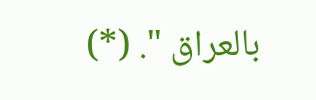بالعراق ". (*)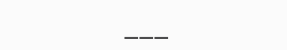___